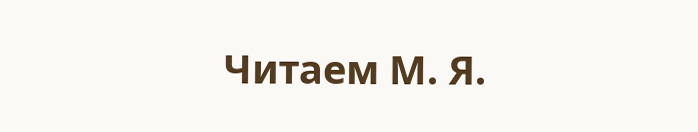Читаем М. Я.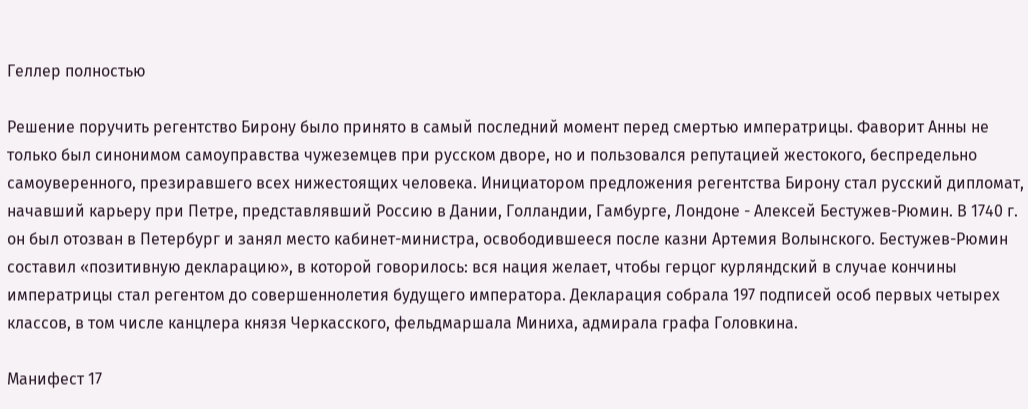Геллер полностью

Решение поручить регентство Бирону было принято в самый последний момент перед смертью императрицы. Фаворит Анны не только был синонимом самоуправства чужеземцев при русском дворе, но и пользовался репутацией жестокого, беспредельно самоуверенного, презиравшего всех нижестоящих человека. Инициатором предложения регентства Бирону стал русский дипломат, начавший карьеру при Петре, представлявший Россию в Дании, Голландии, Гамбурге, Лондоне - Алексей Бестужев-Рюмин. В 1740 г. он был отозван в Петербург и занял место кабинет-министра, освободившееся после казни Артемия Волынского. Бестужев-Рюмин составил «позитивную декларацию», в которой говорилось: вся нация желает, чтобы герцог курляндский в случае кончины императрицы стал регентом до совершеннолетия будущего императора. Декларация собрала 197 подписей особ первых четырех классов, в том числе канцлера князя Черкасского, фельдмаршала Миниха, адмирала графа Головкина.

Манифест 17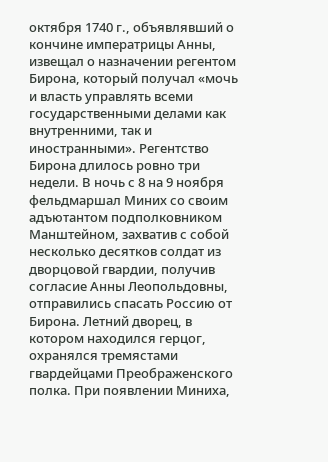октября 1740 г., объявлявший о кончине императрицы Анны, извещал о назначении регентом Бирона, который получал «мочь и власть управлять всеми государственными делами как внутренними, так и иностранными». Регентство Бирона длилось ровно три недели. В ночь с 8 на 9 ноября фельдмаршал Миних со своим адъютантом подполковником Манштейном, захватив с собой несколько десятков солдат из дворцовой гвардии, получив согласие Анны Леопольдовны, отправились спасать Россию от Бирона. Летний дворец, в котором находился герцог, охранялся тремястами гвардейцами Преображенского полка. При появлении Миниха,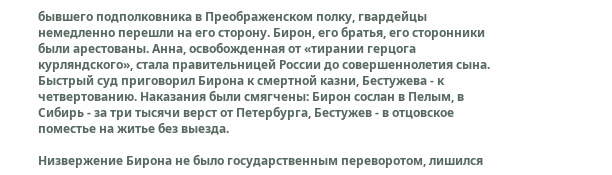бывшего подполковника в Преображенском полку, гвардейцы немедленно перешли на его сторону. Бирон, его братья, его сторонники были арестованы. Анна, освобожденная от «тирании герцога курляндского», стала правительницей России до совершеннолетия сына. Быстрый суд приговорил Бирона к смертной казни, Бестужева - к четвертованию. Наказания были смягчены: Бирон сослан в Пелым, в Сибирь - за три тысячи верст от Петербурга, Бестужев - в отцовское поместье на житье без выезда.

Низвержение Бирона не было государственным переворотом, лишился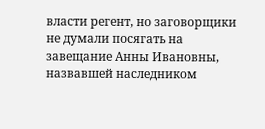власти регент, но заговорщики не думали посягать на завещание Анны Ивановны, назвавшей наследником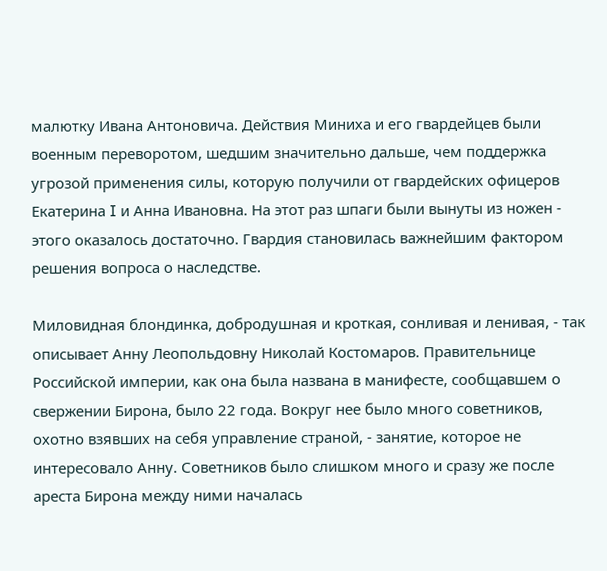малютку Ивана Антоновича. Действия Миниха и его гвардейцев были военным переворотом, шедшим значительно дальше, чем поддержка угрозой применения силы, которую получили от гвардейских офицеров Екатерина I и Анна Ивановна. На этот раз шпаги были вынуты из ножен - этого оказалось достаточно. Гвардия становилась важнейшим фактором решения вопроса о наследстве.

Миловидная блондинка, добродушная и кроткая, сонливая и ленивая, - так описывает Анну Леопольдовну Николай Костомаров. Правительнице Российской империи, как она была названа в манифесте, сообщавшем о свержении Бирона, было 22 года. Вокруг нее было много советников, охотно взявших на себя управление страной, - занятие, которое не интересовало Анну. Советников было слишком много и сразу же после ареста Бирона между ними началась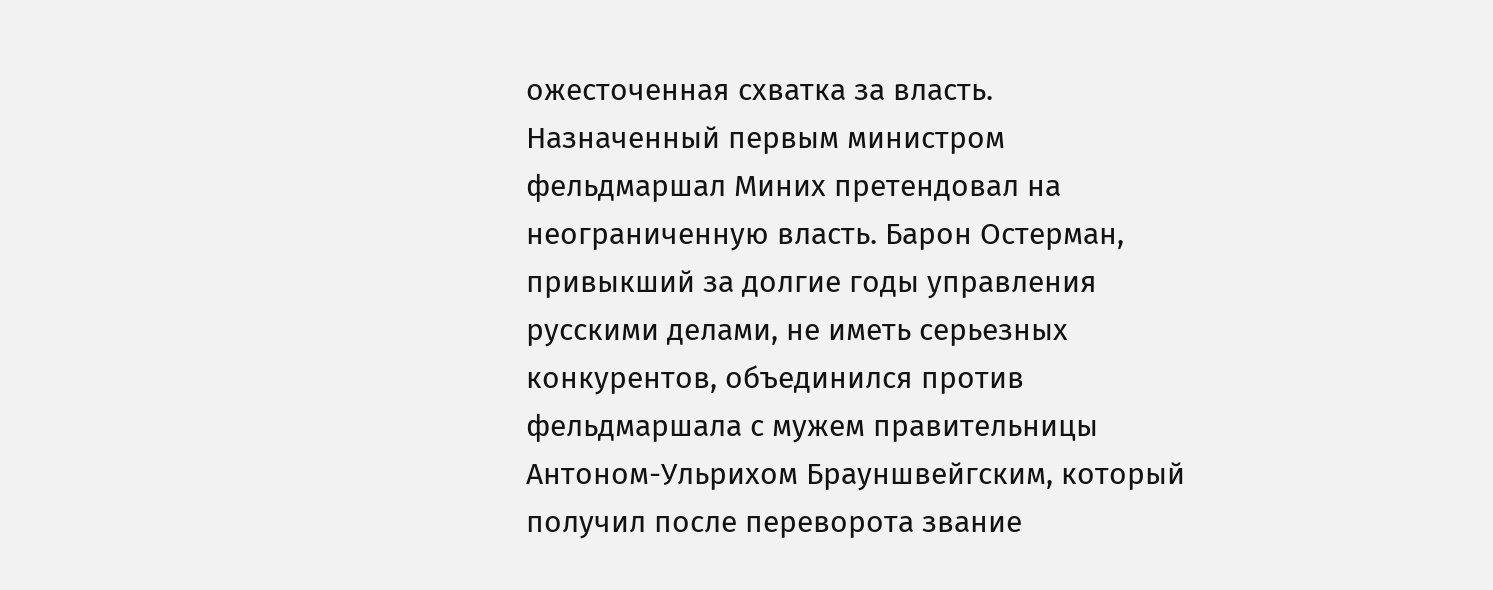ожесточенная схватка за власть. Назначенный первым министром фельдмаршал Миних претендовал на неограниченную власть. Барон Остерман, привыкший за долгие годы управления русскими делами, не иметь серьезных конкурентов, объединился против фельдмаршала с мужем правительницы Антоном-Ульрихом Брауншвейгским, который получил после переворота звание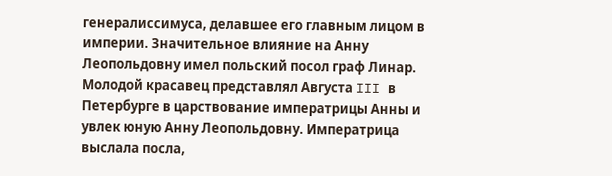генералиссимуса, делавшее его главным лицом в империи. Значительное влияние на Анну Леопольдовну имел польский посол граф Линар. Молодой красавец представлял Августа III в Петербурге в царствование императрицы Анны и увлек юную Анну Леопольдовну. Императрица выслала посла,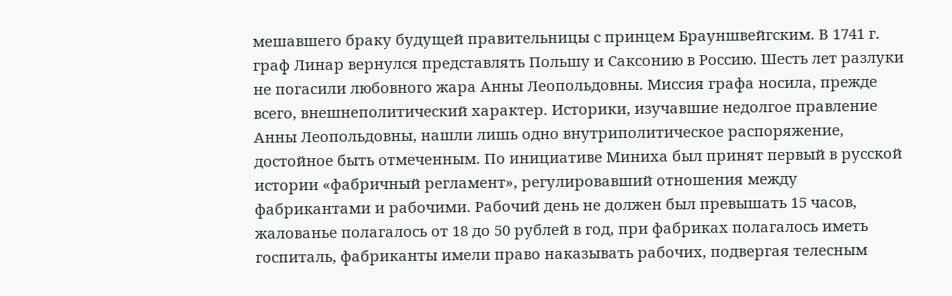мешавшего браку будущей правительницы с принцем Брауншвейгским. В 1741 г. граф Линар вернулся представлять Польшу и Саксонию в Россию. Шесть лет разлуки не погасили любовного жара Анны Леопольдовны. Миссия графа носила, прежде всего, внешнеполитический характер. Историки, изучавшие недолгое правление Анны Леопольдовны, нашли лишь одно внутриполитическое распоряжение, достойное быть отмеченным. По инициативе Миниха был принят первый в русской истории «фабричный регламент», регулировавший отношения между фабрикантами и рабочими. Рабочий день не должен был превышать 15 часов, жалованье полагалось от 18 до 50 рублей в год, при фабриках полагалось иметь госпиталь, фабриканты имели право наказывать рабочих, подвергая телесным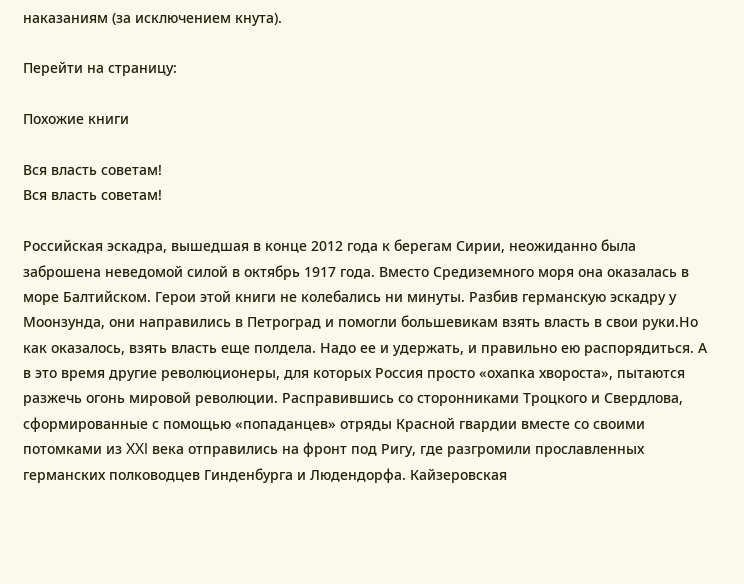наказаниям (за исключением кнута).

Перейти на страницу:

Похожие книги

Вся власть советам!
Вся власть советам!

Российская эскадра, вышедшая в конце 2012 года к берегам Сирии, неожиданно была заброшена неведомой силой в октябрь 1917 года. Вместо Средиземного моря она оказалась в море Балтийском. Герои этой книги не колебались ни минуты. Разбив германскую эскадру у Моонзунда, они направились в Петроград и помогли большевикам взять власть в свои руки.Но как оказалось, взять власть еще полдела. Надо ее и удержать, и правильно ею распорядиться. А в это время другие революционеры, для которых Россия просто «охапка хвороста», пытаются разжечь огонь мировой революции. Расправившись со сторонниками Троцкого и Свердлова, сформированные с помощью «попаданцев» отряды Красной гвардии вместе со своими потомками из XXI века отправились на фронт под Ригу, где разгромили прославленных германских полководцев Гинденбурга и Людендорфа. Кайзеровская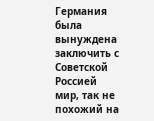Германия была вынуждена заключить с Советской Россией мир, так не похожий на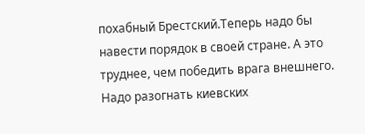похабный Брестский.Теперь надо бы навести порядок в своей стране. А это труднее, чем победить врага внешнего. Надо разогнать киевских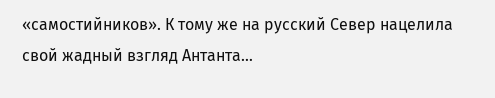«самостийников». К тому же на русский Север нацелила свой жадный взгляд Антанта…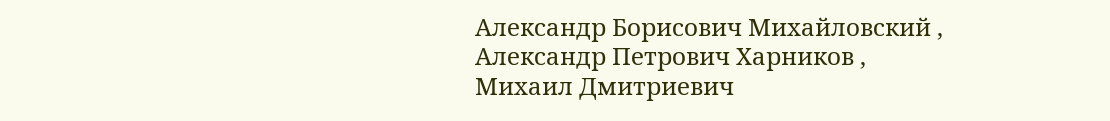Александр Борисович Михайловский , Александр Петрович Харников , Михаил Дмитриевич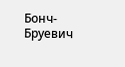Бонч-Бруевич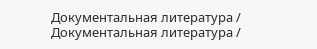Документальная литература / Документальная литература /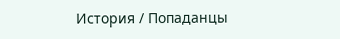История / Попаданцы